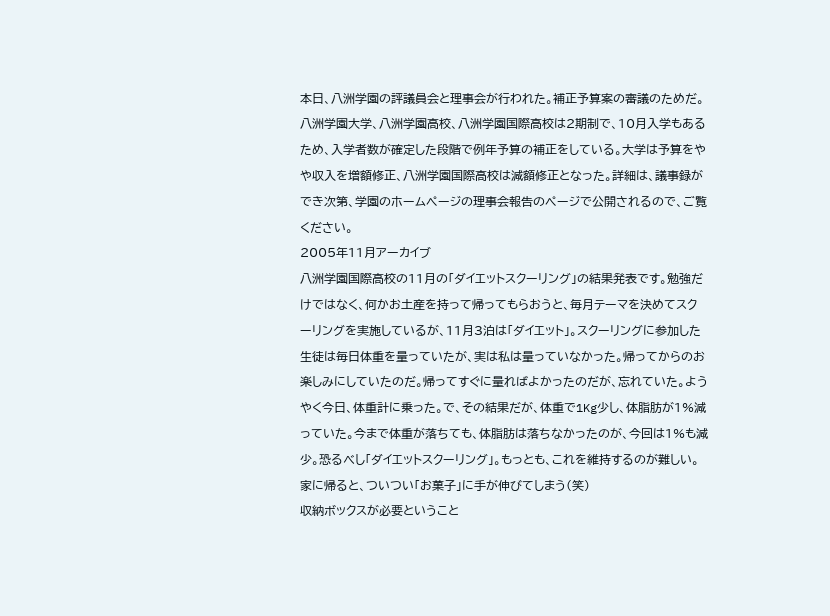本日、八洲学園の評議員会と理事会が行われた。補正予算案の審議のためだ。八洲学園大学、八洲学園高校、八洲学園国際高校は2期制で、10月入学もあるため、入学者数が確定した段階で例年予算の補正をしている。大学は予算をやや収入を増額修正、八洲学園国際高校は減額修正となった。詳細は、議事録ができ次第、学園のホームページの理事会報告のページで公開されるので、ご覧ください。
2005年11月アーカイブ
八洲学園国際高校の11月の「ダイエットスクーリング」の結果発表です。勉強だけではなく、何かお土産を持って帰ってもらおうと、毎月テーマを決めてスクーリングを実施しているが、11月3泊は「ダイエット」。スクーリングに参加した生徒は毎日体重を量っていたが、実は私は量っていなかった。帰ってからのお楽しみにしていたのだ。帰ってすぐに量ればよかったのだが、忘れていた。ようやく今日、体重計に乗った。で、その結果だが、体重で1Kg少し、体脂肪が1%減っていた。今まで体重が落ちても、体脂肪は落ちなかったのが、今回は1%も減少。恐るべし「ダイエットスクーリング」。もっとも、これを維持するのが難しい。家に帰ると、ついつい「お菓子」に手が伸びてしまう(笑)
収納ボックスが必要ということ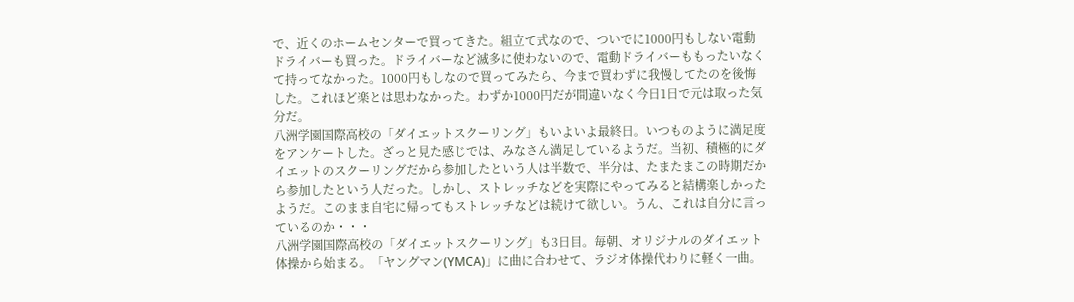で、近くのホームセンターで買ってきた。組立て式なので、ついでに1000円もしない電動ドライバーも買った。ドライバーなど滅多に使わないので、電動ドライバーももったいなくて持ってなかった。1000円もしなので買ってみたら、今まで買わずに我慢してたのを後悔した。これほど楽とは思わなかった。わずか1000円だが間違いなく今日1日で元は取った気分だ。
八洲学園国際高校の「ダイエットスクーリング」もいよいよ最終日。いつものように満足度をアンケートした。ざっと見た感じでは、みなさん満足しているようだ。当初、積極的にダイエットのスクーリングだから参加したという人は半数で、半分は、たまたまこの時期だから参加したという人だった。しかし、ストレッチなどを実際にやってみると結構楽しかったようだ。このまま自宅に帰ってもストレッチなどは続けて欲しい。うん、これは自分に言っているのか・・・
八洲学園国際高校の「ダイエットスクーリング」も3日目。毎朝、オリジナルのダイエット体操から始まる。「ヤングマン(YMCA)」に曲に合わせて、ラジオ体操代わりに軽く一曲。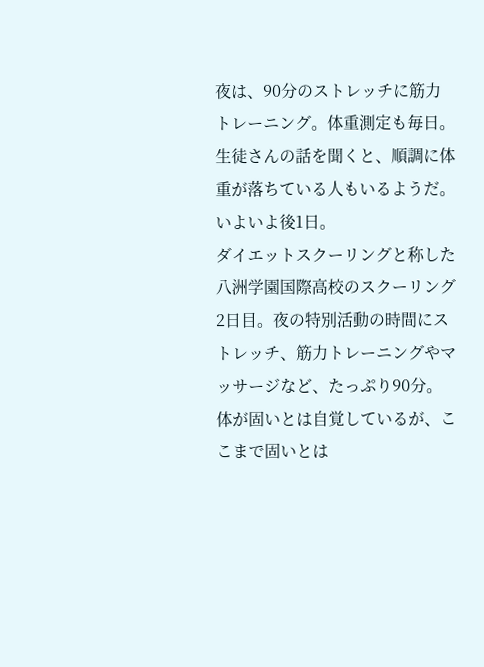夜は、90分のストレッチに筋力トレーニング。体重測定も毎日。生徒さんの話を聞くと、順調に体重が落ちている人もいるようだ。いよいよ後1日。
ダイエットスクーリングと称した八洲学園国際高校のスクーリング2日目。夜の特別活動の時間にストレッチ、筋力トレーニングやマッサージなど、たっぷり90分。体が固いとは自覚しているが、ここまで固いとは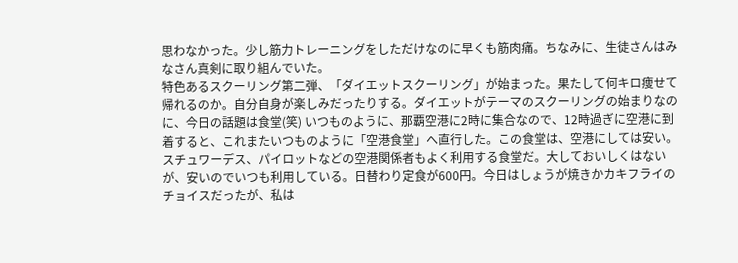思わなかった。少し筋力トレーニングをしただけなのに早くも筋肉痛。ちなみに、生徒さんはみなさん真剣に取り組んでいた。
特色あるスクーリング第二弾、「ダイエットスクーリング」が始まった。果たして何キロ痩せて帰れるのか。自分自身が楽しみだったりする。ダイエットがテーマのスクーリングの始まりなのに、今日の話題は食堂(笑) いつものように、那覇空港に2時に集合なので、12時過ぎに空港に到着すると、これまたいつものように「空港食堂」へ直行した。この食堂は、空港にしては安い。スチュワーデス、パイロットなどの空港関係者もよく利用する食堂だ。大しておいしくはないが、安いのでいつも利用している。日替わり定食が600円。今日はしょうが焼きかカキフライのチョイスだったが、私は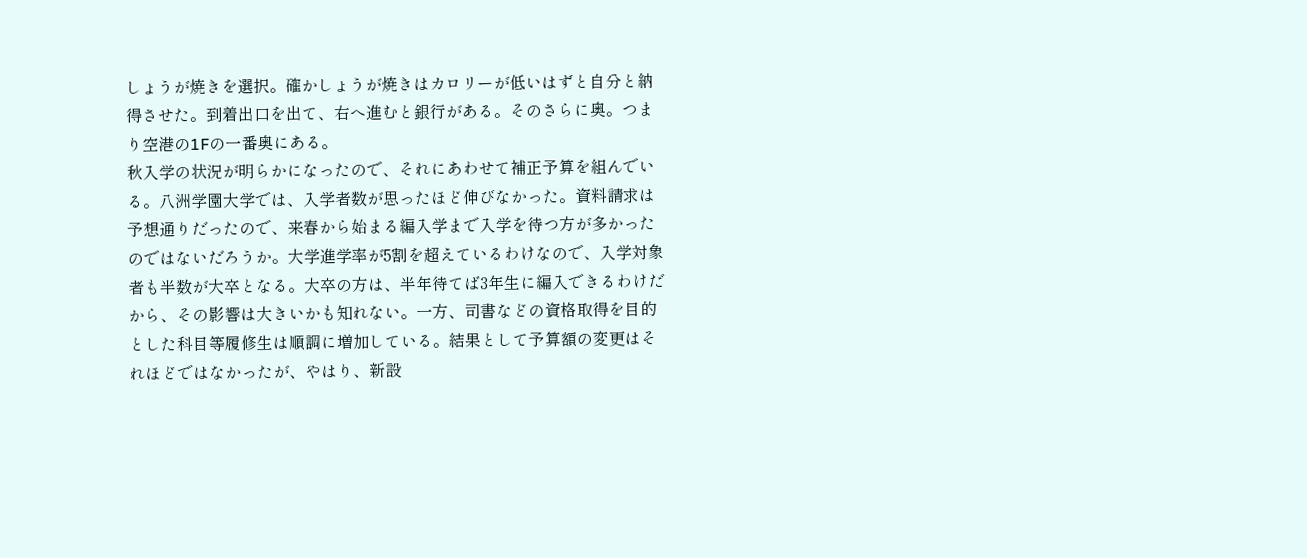しょうが焼きを選択。確かしょうが焼きはカロリーが低いはずと自分と納得させた。到着出口を出て、右へ進むと銀行がある。そのさらに奥。つまり空港の1Fの一番奥にある。
秋入学の状況が明らかになったので、それにあわせて補正予算を組んでいる。八洲学園大学では、入学者数が思ったほど伸びなかった。資料請求は予想通りだったので、来春から始まる編入学まで入学を待つ方が多かったのではないだろうか。大学進学率が5割を超えているわけなので、入学対象者も半数が大卒となる。大卒の方は、半年待てば3年生に編入できるわけだから、その影響は大きいかも知れない。一方、司書などの資格取得を目的とした科目等履修生は順調に増加している。結果として予算額の変更はそれほどではなかったが、やはり、新設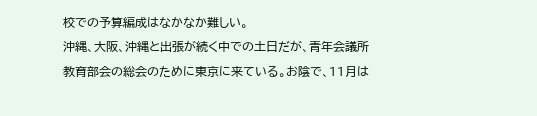校での予算編成はなかなか難しい。
沖縄、大阪、沖縄と出張が続く中での土日だが、青年会議所教育部会の総会のために東京に来ている。お陰で、11月は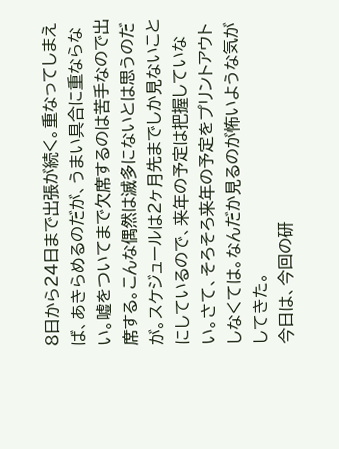8日から24日まで出張が続く。重なってしまえば、あきらめるのだが、うまい具合に重ならない。嘘をついてまで欠席するのは苦手なので出席する。こんな偶然は滅多にないとは思うのだが。スケジュールは2ヶ月先までしか見ないことにしているので、来年の予定は把握していない。さて、そろそろ来年の予定をプリントアウトしなくては。なんだか見るのが怖いような気がしてきた。
今日は、今回の研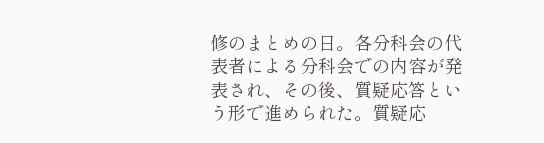修のまとめの日。各分科会の代表者による分科会での内容が発表され、その後、質疑応答という形で進められた。質疑応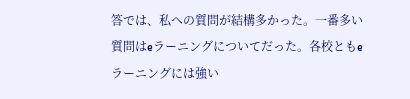答では、私への質問が結構多かった。一番多い質問はeラーニングについてだった。各校ともeラーニングには強い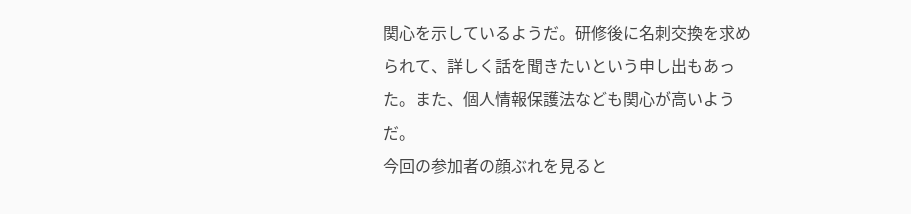関心を示しているようだ。研修後に名刺交換を求められて、詳しく話を聞きたいという申し出もあった。また、個人情報保護法なども関心が高いようだ。
今回の参加者の顔ぶれを見ると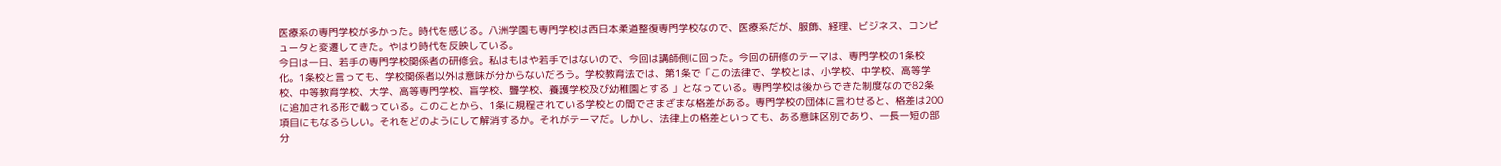医療系の専門学校が多かった。時代を感じる。八洲学園も専門学校は西日本柔道整復専門学校なので、医療系だが、服飾、経理、ビジネス、コンピュータと変遷してきた。やはり時代を反映している。
今日は一日、若手の専門学校関係者の研修会。私はもはや若手ではないので、今回は講師側に回った。今回の研修のテーマは、専門学校の1条校化。1条校と言っても、学校関係者以外は意味が分からないだろう。学校教育法では、第1条で「この法律で、学校とは、小学校、中学校、高等学校、中等教育学校、大学、高等専門学校、盲学校、聾学校、養護学校及び幼稚園とする 」となっている。専門学校は後からできた制度なので82条に追加される形で載っている。このことから、1条に規程されている学校との間でさまざまな格差がある。専門学校の団体に言わせると、格差は200項目にもなるらしい。それをどのようにして解消するか。それがテーマだ。しかし、法律上の格差といっても、ある意味区別であり、一長一短の部分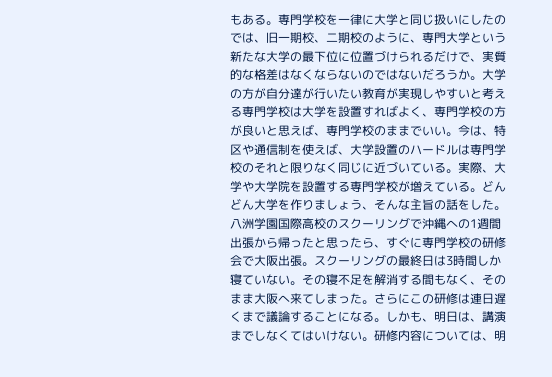もある。専門学校を一律に大学と同じ扱いにしたのでは、旧一期校、二期校のように、専門大学という新たな大学の最下位に位置づけられるだけで、実質的な格差はなくならないのではないだろうか。大学の方が自分達が行いたい教育が実現しやすいと考える専門学校は大学を設置すればよく、専門学校の方が良いと思えば、専門学校のままでいい。今は、特区や通信制を使えば、大学設置のハードルは専門学校のそれと限りなく同じに近づいている。実際、大学や大学院を設置する専門学校が増えている。どんどん大学を作りましょう、そんな主旨の話をした。
八洲学園国際高校のスクーリングで沖縄への1週間出張から帰ったと思ったら、すぐに専門学校の研修会で大阪出張。スクーリングの最終日は3時間しか寝ていない。その寝不足を解消する間もなく、そのまま大阪へ来てしまった。さらにこの研修は連日遅くまで議論することになる。しかも、明日は、講演までしなくてはいけない。研修内容については、明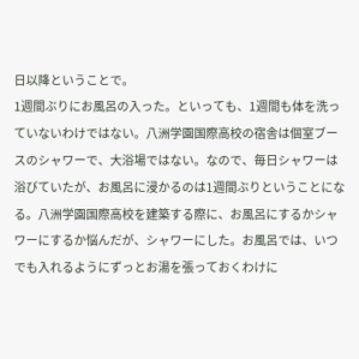日以降ということで。
1週間ぶりにお風呂の入った。といっても、1週間も体を洗っていないわけではない。八洲学園国際高校の宿舎は個室ブースのシャワーで、大浴場ではない。なので、毎日シャワーは浴びていたが、お風呂に浸かるのは1週間ぶりということになる。八洲学園国際高校を建築する際に、お風呂にするかシャワーにするか悩んだが、シャワーにした。お風呂では、いつでも入れるようにずっとお湯を張っておくわけに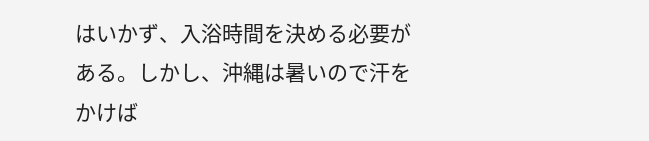はいかず、入浴時間を決める必要がある。しかし、沖縄は暑いので汗をかけば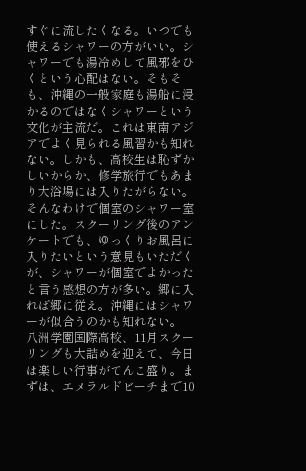すぐに流したくなる。いつでも使えるシャワーの方がいい。シャワーでも湯冷めして風邪をひくという心配はない。そもそも、沖縄の一般家庭も湯船に浸かるのではなくシャワーという文化が主流だ。これは東南アジアでよく見られる風習かも知れない。しかも、高校生は恥ずかしいからか、修学旅行でもあまり大浴場には入りたがらない。そんなわけで個室のシャワー室にした。スクーリング後のアンケートでも、ゆっくりお風呂に入りたいという意見もいただくが、シャワーが個室でよかったと言う感想の方が多い。郷に入れば郷に従え。沖縄にはシャワーが似合うのかも知れない。
八洲学園国際高校、11月スクーリングも大詰めを迎えて、今日は楽しい行事がてんこ盛り。まずは、エメラルドビーチまで10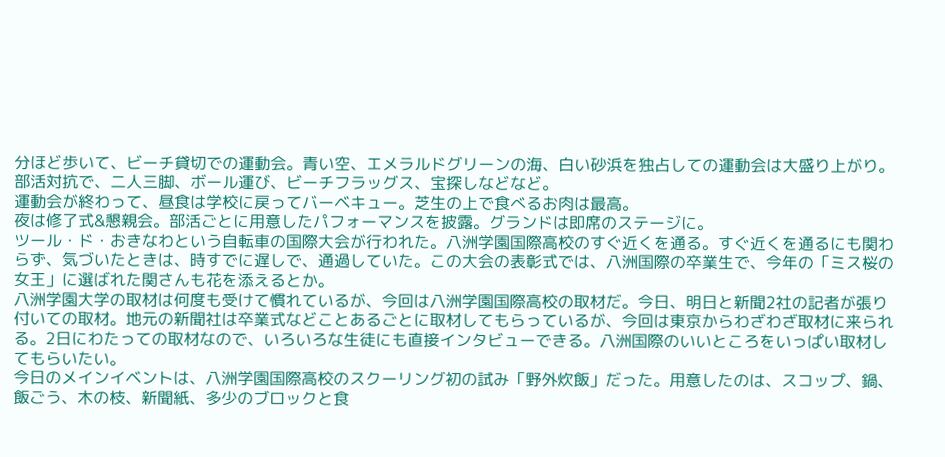分ほど歩いて、ビーチ貸切での運動会。青い空、エメラルドグリーンの海、白い砂浜を独占しての運動会は大盛り上がり。部活対抗で、二人三脚、ボール運び、ビーチフラッグス、宝探しなどなど。
運動会が終わって、昼食は学校に戻ってバーベキュー。芝生の上で食べるお肉は最高。
夜は修了式&懇親会。部活ごとに用意したパフォーマンスを披露。グランドは即席のステージに。
ツール・ド・おきなわという自転車の国際大会が行われた。八洲学園国際高校のすぐ近くを通る。すぐ近くを通るにも関わらず、気づいたときは、時すでに遅しで、通過していた。この大会の表彰式では、八洲国際の卒業生で、今年の「ミス桜の女王」に選ばれた関さんも花を添えるとか。
八洲学園大学の取材は何度も受けて慣れているが、今回は八洲学園国際高校の取材だ。今日、明日と新聞2社の記者が張り付いての取材。地元の新聞社は卒業式などことあるごとに取材してもらっているが、今回は東京からわざわざ取材に来られる。2日にわたっての取材なので、いろいろな生徒にも直接インタビューできる。八洲国際のいいところをいっぱい取材してもらいたい。
今日のメインイベントは、八洲学園国際高校のスクーリング初の試み「野外炊飯」だった。用意したのは、スコップ、鍋、飯ごう、木の枝、新聞紙、多少のブロックと食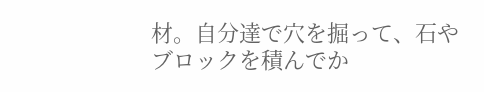材。自分達で穴を掘って、石やブロックを積んでか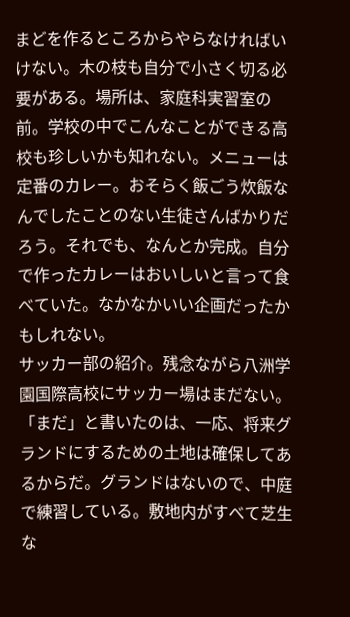まどを作るところからやらなければいけない。木の枝も自分で小さく切る必要がある。場所は、家庭科実習室の前。学校の中でこんなことができる高校も珍しいかも知れない。メニューは定番のカレー。おそらく飯ごう炊飯なんでしたことのない生徒さんばかりだろう。それでも、なんとか完成。自分で作ったカレーはおいしいと言って食べていた。なかなかいい企画だったかもしれない。
サッカー部の紹介。残念ながら八洲学園国際高校にサッカー場はまだない。「まだ」と書いたのは、一応、将来グランドにするための土地は確保してあるからだ。グランドはないので、中庭で練習している。敷地内がすべて芝生な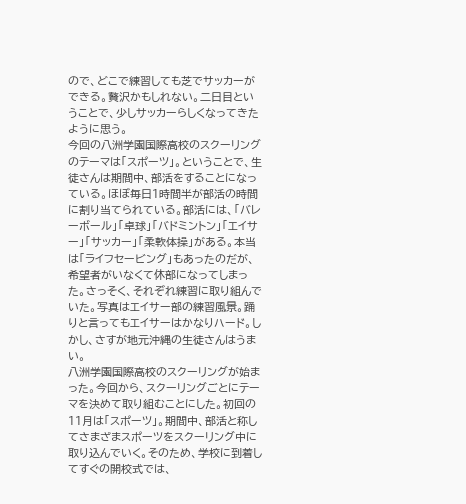ので、どこで練習しても芝でサッカーができる。贅沢かもしれない。二日目ということで、少しサッカーらしくなってきたように思う。
今回の八洲学園国際高校のスクーリングのテーマは「スポーツ」。ということで、生徒さんは期間中、部活をすることになっている。ほぼ毎日1時間半が部活の時間に割り当てられている。部活には、「バレーボール」「卓球」「バドミントン」「エイサー」「サッカー」「柔軟体操」がある。本当は「ライフセービング」もあったのだが、希望者がいなくて休部になってしまった。さっそく、それぞれ練習に取り組んでいた。写真はエイサー部の練習風景。踊りと言ってもエイサーはかなりハード。しかし、さすが地元沖縄の生徒さんはうまい。
八洲学園国際高校のスクーリングが始まった。今回から、スクーリングごとにテーマを決めて取り組むことにした。初回の11月は「スポーツ」。期間中、部活と称してさまざまスポーツをスクーリング中に取り込んでいく。そのため、学校に到着してすぐの開校式では、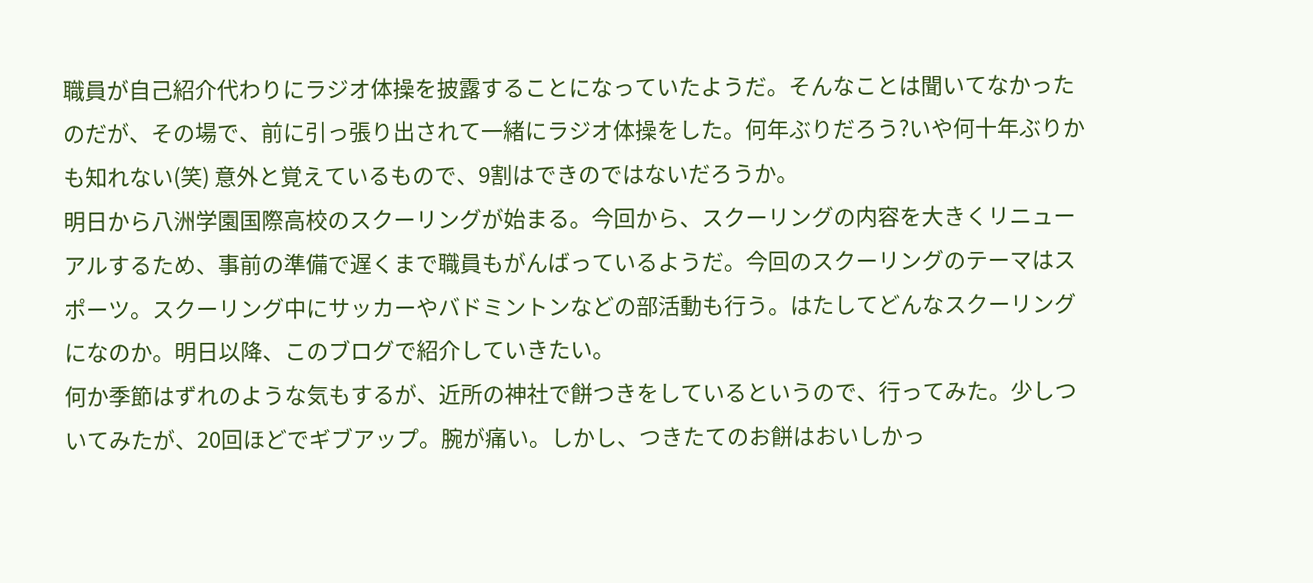職員が自己紹介代わりにラジオ体操を披露することになっていたようだ。そんなことは聞いてなかったのだが、その場で、前に引っ張り出されて一緒にラジオ体操をした。何年ぶりだろう?いや何十年ぶりかも知れない(笑) 意外と覚えているもので、9割はできのではないだろうか。
明日から八洲学園国際高校のスクーリングが始まる。今回から、スクーリングの内容を大きくリニューアルするため、事前の準備で遅くまで職員もがんばっているようだ。今回のスクーリングのテーマはスポーツ。スクーリング中にサッカーやバドミントンなどの部活動も行う。はたしてどんなスクーリングになのか。明日以降、このブログで紹介していきたい。
何か季節はずれのような気もするが、近所の神社で餅つきをしているというので、行ってみた。少しついてみたが、20回ほどでギブアップ。腕が痛い。しかし、つきたてのお餅はおいしかっ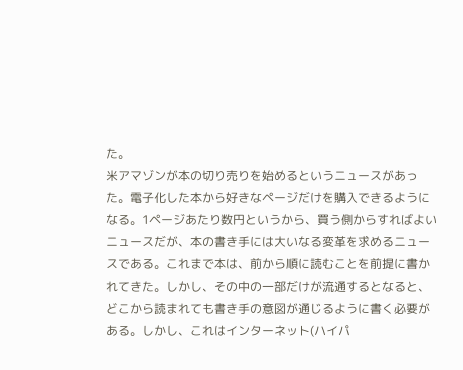た。
米アマゾンが本の切り売りを始めるというニュースがあった。電子化した本から好きなページだけを購入できるようになる。1ページあたり数円というから、買う側からすればよいニュースだが、本の書き手には大いなる変革を求めるニュースである。これまで本は、前から順に読むことを前提に書かれてきた。しかし、その中の一部だけが流通するとなると、どこから読まれても書き手の意図が通じるように書く必要がある。しかし、これはインターネット(ハイパ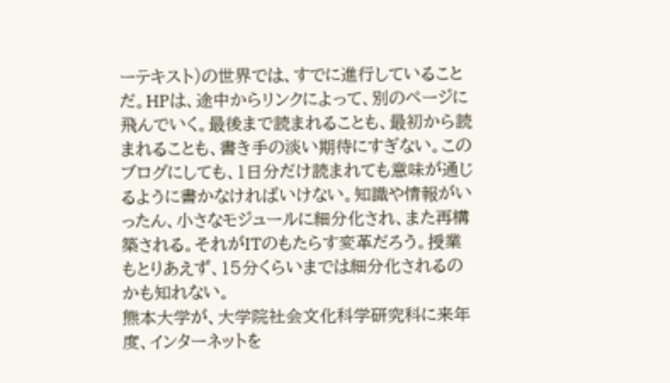ーテキスト)の世界では、すでに進行していることだ。HPは、途中からリンクによって、別のページに飛んでいく。最後まで読まれることも、最初から読まれることも、書き手の淡い期待にすぎない。このブログにしても、1日分だけ読まれても意味が通じるように書かなければいけない。知識や情報がいったん、小さなモジュールに細分化され、また再構築される。それがITのもたらす変革だろう。授業もとりあえず、15分くらいまでは細分化されるのかも知れない。
熊本大学が、大学院社会文化科学研究科に来年度、インターネットを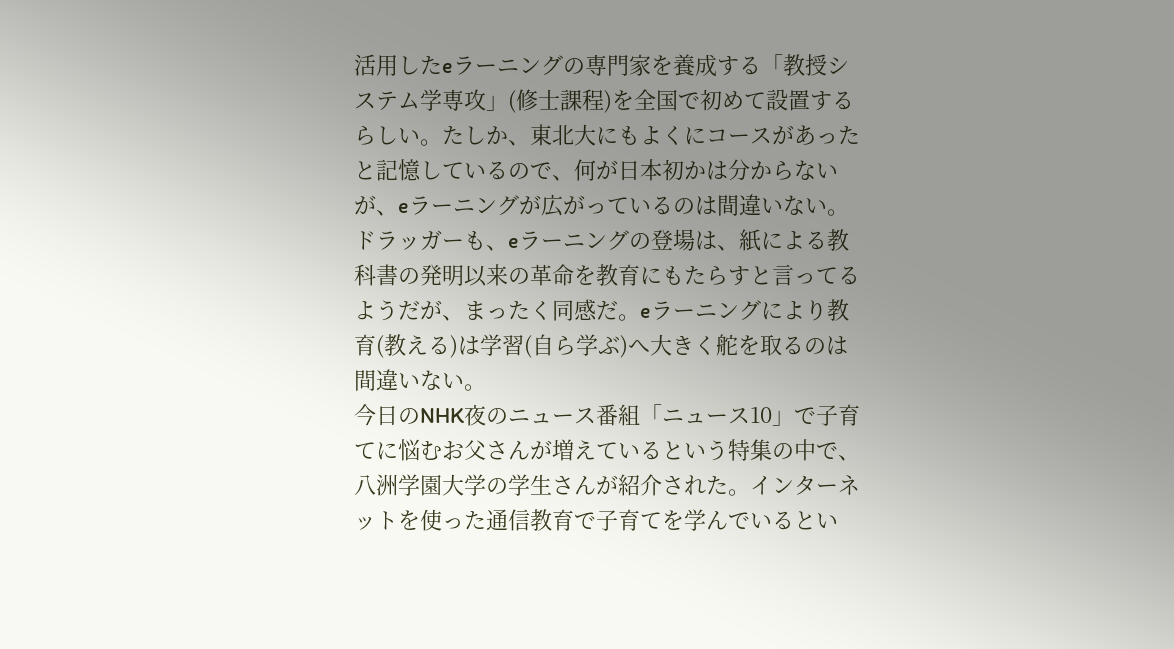活用したeラーニングの専門家を養成する「教授システム学専攻」(修士課程)を全国で初めて設置するらしい。たしか、東北大にもよくにコースがあったと記憶しているので、何が日本初かは分からないが、eラーニングが広がっているのは間違いない。ドラッガーも、eラーニングの登場は、紙による教科書の発明以来の革命を教育にもたらすと言ってるようだが、まったく同感だ。eラーニングにより教育(教える)は学習(自ら学ぶ)へ大きく舵を取るのは間違いない。
今日のNHK夜のニュース番組「ニュース10」で子育てに悩むお父さんが増えているという特集の中で、八洲学園大学の学生さんが紹介された。インターネットを使った通信教育で子育てを学んでいるとい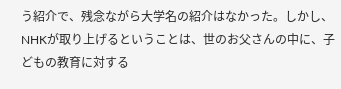う紹介で、残念ながら大学名の紹介はなかった。しかし、NHKが取り上げるということは、世のお父さんの中に、子どもの教育に対する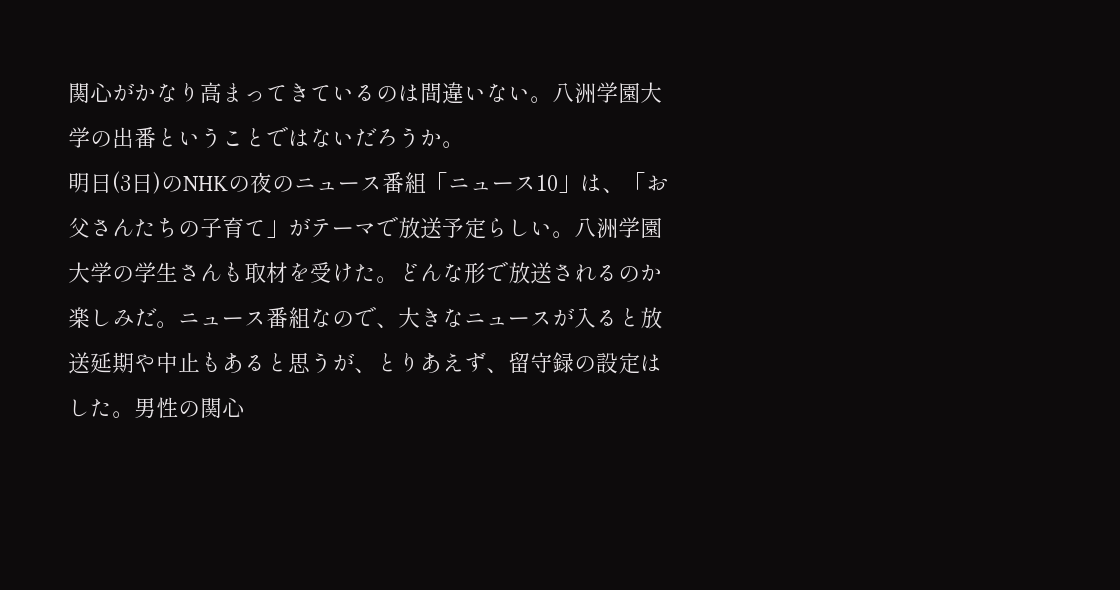関心がかなり高まってきているのは間違いない。八洲学園大学の出番ということではないだろうか。
明日(3日)のNHKの夜のニュース番組「ニュース10」は、「お父さんたちの子育て」がテーマで放送予定らしい。八洲学園大学の学生さんも取材を受けた。どんな形で放送されるのか楽しみだ。ニュース番組なので、大きなニュースが入ると放送延期や中止もあると思うが、とりあえず、留守録の設定はした。男性の関心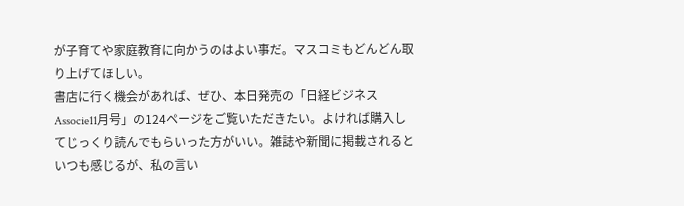が子育てや家庭教育に向かうのはよい事だ。マスコミもどんどん取り上げてほしい。
書店に行く機会があれば、ぜひ、本日発売の「日経ビジネスAssocie11月号」の124ページをご覧いただきたい。よければ購入してじっくり読んでもらいった方がいい。雑誌や新聞に掲載されるといつも感じるが、私の言い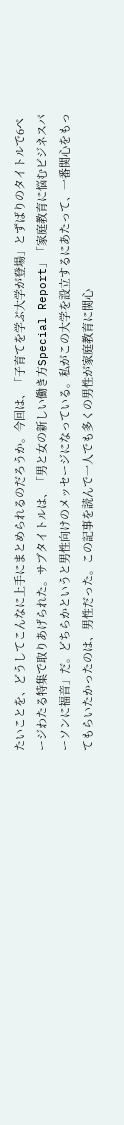たいことを、どうしてこんなに上手にまとめられるのだろうか。今回は、「子育てを学ぶ大学が登場」とずばりのタイトルで6ページわたる特集で取りあげられた。サブタイトルは、「男と女の新しい働き方Special Report」「家庭教育に悩むビジネスパーソンに福音」だ。どちらかというと男性向けのメッセージになっている。私がこの大学を設立するにあたって、一番関心をもってもらいたかったのは、男性だった。この記事を読んで一人でも多くの男性が家庭教育に関心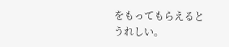をもってもらえるとうれしい。